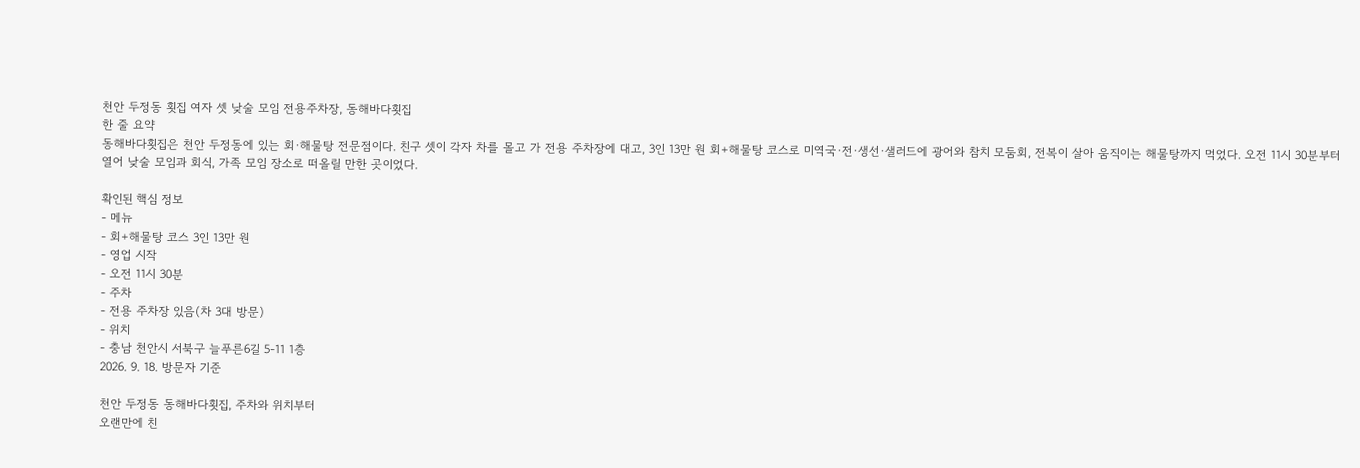천안 두정동 횟집 여자 셋 낮술 모임 전용주차장, 동해바다횟집
한 줄 요약
동해바다횟집은 천안 두정동에 있는 회·해물탕 전문점이다. 친구 셋이 각자 차를 몰고 가 전용 주차장에 대고, 3인 13만 원 회+해물탕 코스로 미역국·전·생선·샐러드에 광어와 참치 모둠회, 전복이 살아 움직이는 해물탕까지 먹었다. 오전 11시 30분부터 열어 낮술 모임과 회식, 가족 모임 장소로 떠올릴 만한 곳이었다.

확인된 핵심 정보
- 메뉴
- 회+해물탕 코스 3인 13만 원
- 영업 시작
- 오전 11시 30분
- 주차
- 전용 주차장 있음(차 3대 방문)
- 위치
- 충남 천안시 서북구 늘푸른6길 5-11 1층
2026. 9. 18. 방문자 기준

천안 두정동 동해바다횟집, 주차와 위치부터
오랜만에 친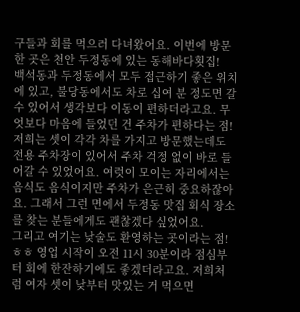구들과 회를 먹으러 다녀왔어요. 이번에 방문한 곳은 천안 두정동에 있는 동해바다횟집!
백석동과 두정동에서 모두 접근하기 좋은 위치에 있고, 불당동에서도 차로 십여 분 정도면 갈 수 있어서 생각보다 이동이 편하더라고요. 무엇보다 마음에 들었던 건 주차가 편하다는 점! 저희는 셋이 각각 차를 가지고 방문했는데도 전용 주차장이 있어서 주차 걱정 없이 바로 들어갈 수 있었어요. 여럿이 모이는 자리에서는 음식도 음식이지만 주차가 은근히 중요하잖아요. 그래서 그런 면에서 두정동 맛집 회식 장소를 찾는 분들에게도 괜찮겠다 싶었어요.
그리고 여기는 낮술도 환영하는 곳이라는 점! ㅎㅎ 영업 시작이 오전 11시 30분이라 점심부터 회에 한잔하기에도 좋겠더라고요. 저희처럼 여자 셋이 낮부터 맛있는 거 먹으면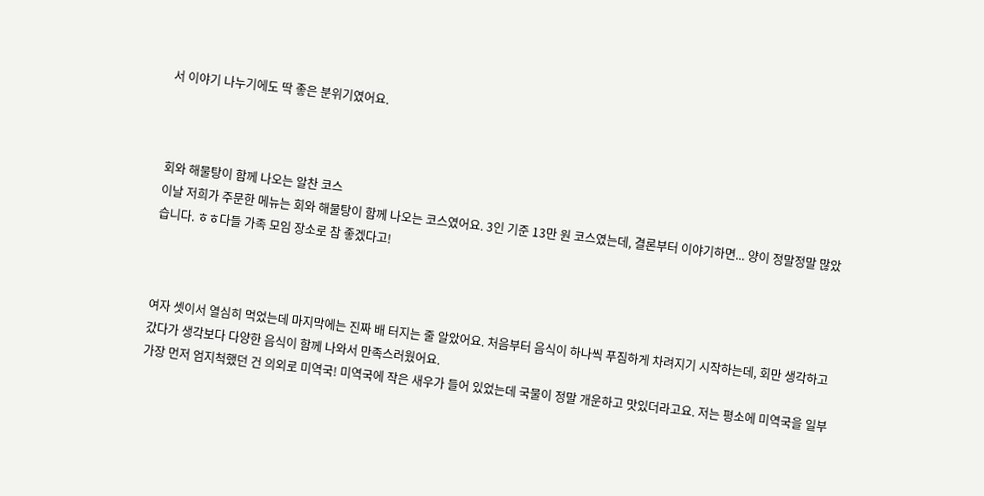서 이야기 나누기에도 딱 좋은 분위기였어요.



회와 해물탕이 함께 나오는 알찬 코스
이날 저희가 주문한 메뉴는 회와 해물탕이 함께 나오는 코스였어요. 3인 기준 13만 원 코스였는데, 결론부터 이야기하면... 양이 정말정말 많았습니다. ㅎㅎ다들 가족 모임 장소로 참 좋겠다고!



여자 셋이서 열심히 먹었는데 마지막에는 진짜 배 터지는 줄 알았어요. 처음부터 음식이 하나씩 푸짐하게 차려지기 시작하는데, 회만 생각하고 갔다가 생각보다 다양한 음식이 함께 나와서 만족스러웠어요.
가장 먼저 엄지척했던 건 의외로 미역국! 미역국에 작은 새우가 들어 있었는데 국물이 정말 개운하고 맛있더라고요. 저는 평소에 미역국을 일부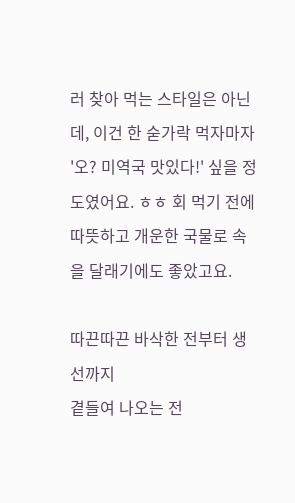러 찾아 먹는 스타일은 아닌데, 이건 한 숟가락 먹자마자 '오? 미역국 맛있다!' 싶을 정도였어요. ㅎㅎ 회 먹기 전에 따뜻하고 개운한 국물로 속을 달래기에도 좋았고요.

따끈따끈 바삭한 전부터 생선까지
곁들여 나오는 전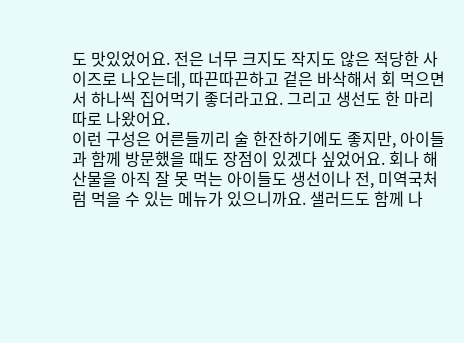도 맛있었어요. 전은 너무 크지도 작지도 않은 적당한 사이즈로 나오는데, 따끈따끈하고 겉은 바삭해서 회 먹으면서 하나씩 집어먹기 좋더라고요. 그리고 생선도 한 마리 따로 나왔어요.
이런 구성은 어른들끼리 술 한잔하기에도 좋지만, 아이들과 함께 방문했을 때도 장점이 있겠다 싶었어요. 회나 해산물을 아직 잘 못 먹는 아이들도 생선이나 전, 미역국처럼 먹을 수 있는 메뉴가 있으니까요. 샐러드도 함께 나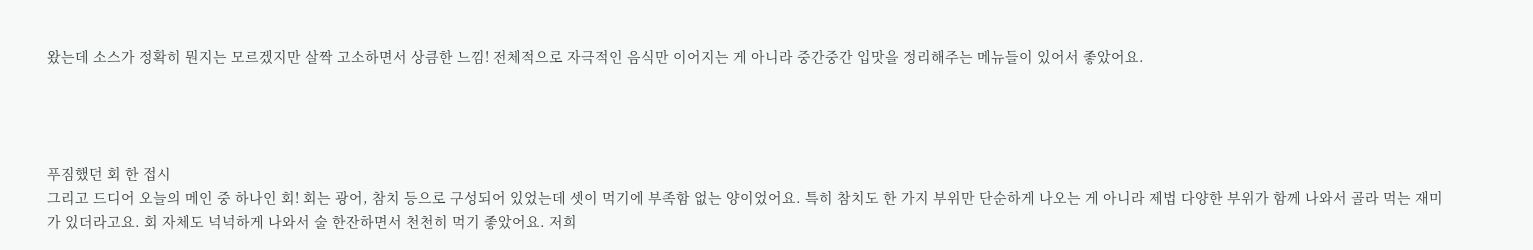왔는데 소스가 정확히 뭔지는 모르겠지만 살짝 고소하면서 상큼한 느낌! 전체적으로 자극적인 음식만 이어지는 게 아니라 중간중간 입맛을 정리해주는 메뉴들이 있어서 좋았어요.




푸짐했던 회 한 접시
그리고 드디어 오늘의 메인 중 하나인 회! 회는 광어, 참치 등으로 구성되어 있었는데 셋이 먹기에 부족함 없는 양이었어요. 특히 참치도 한 가지 부위만 단순하게 나오는 게 아니라 제법 다양한 부위가 함께 나와서 골라 먹는 재미가 있더라고요. 회 자체도 넉넉하게 나와서 술 한잔하면서 천천히 먹기 좋았어요. 저희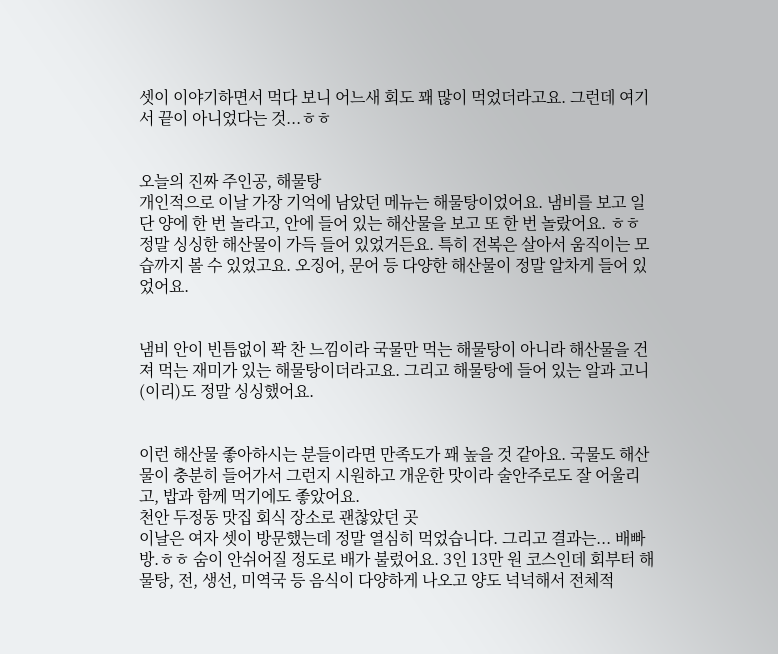셋이 이야기하면서 먹다 보니 어느새 회도 꽤 많이 먹었더라고요. 그런데 여기서 끝이 아니었다는 것...ㅎㅎ


오늘의 진짜 주인공, 해물탕
개인적으로 이날 가장 기억에 남았던 메뉴는 해물탕이었어요. 냄비를 보고 일단 양에 한 번 놀라고, 안에 들어 있는 해산물을 보고 또 한 번 놀랐어요. ㅎㅎ 정말 싱싱한 해산물이 가득 들어 있었거든요. 특히 전복은 살아서 움직이는 모습까지 볼 수 있었고요. 오징어, 문어 등 다양한 해산물이 정말 알차게 들어 있었어요.


냄비 안이 빈틈없이 꽉 찬 느낌이라 국물만 먹는 해물탕이 아니라 해산물을 건져 먹는 재미가 있는 해물탕이더라고요. 그리고 해물탕에 들어 있는 알과 고니(이리)도 정말 싱싱했어요.


이런 해산물 좋아하시는 분들이라면 만족도가 꽤 높을 것 같아요. 국물도 해산물이 충분히 들어가서 그런지 시원하고 개운한 맛이라 술안주로도 잘 어울리고, 밥과 함께 먹기에도 좋았어요.
천안 두정동 맛집 회식 장소로 괜찮았던 곳
이날은 여자 셋이 방문했는데 정말 열심히 먹었습니다. 그리고 결과는... 배빠방.ㅎㅎ 숨이 안쉬어질 정도로 배가 불렀어요. 3인 13만 원 코스인데 회부터 해물탕, 전, 생선, 미역국 등 음식이 다양하게 나오고 양도 넉넉해서 전체적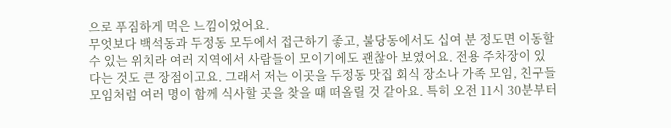으로 푸짐하게 먹은 느낌이었어요.
무엇보다 백석동과 두정동 모두에서 접근하기 좋고, 불당동에서도 십여 분 정도면 이동할 수 있는 위치라 여러 지역에서 사람들이 모이기에도 괜찮아 보였어요. 전용 주차장이 있다는 것도 큰 장점이고요. 그래서 저는 이곳을 두정동 맛집 회식 장소나 가족 모임, 친구들 모임처럼 여러 명이 함께 식사할 곳을 찾을 때 떠올릴 것 같아요. 특히 오전 11시 30분부터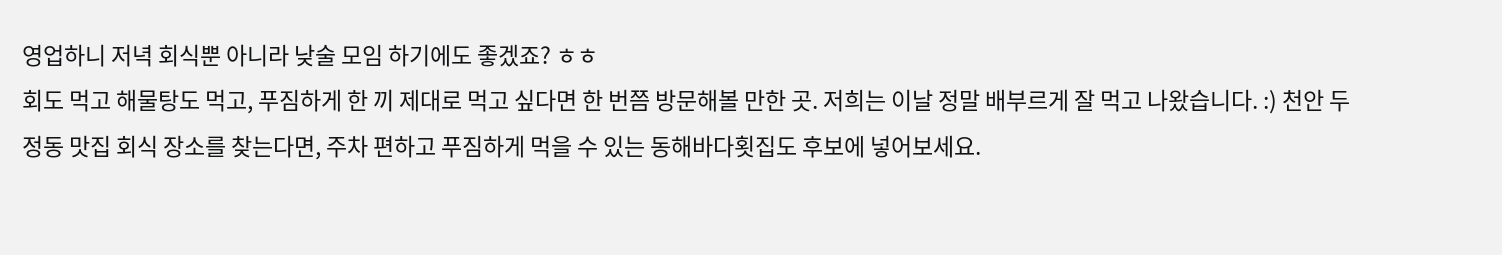영업하니 저녁 회식뿐 아니라 낮술 모임 하기에도 좋겠죠? ㅎㅎ
회도 먹고 해물탕도 먹고, 푸짐하게 한 끼 제대로 먹고 싶다면 한 번쯤 방문해볼 만한 곳. 저희는 이날 정말 배부르게 잘 먹고 나왔습니다. :) 천안 두정동 맛집 회식 장소를 찾는다면, 주차 편하고 푸짐하게 먹을 수 있는 동해바다횟집도 후보에 넣어보세요.